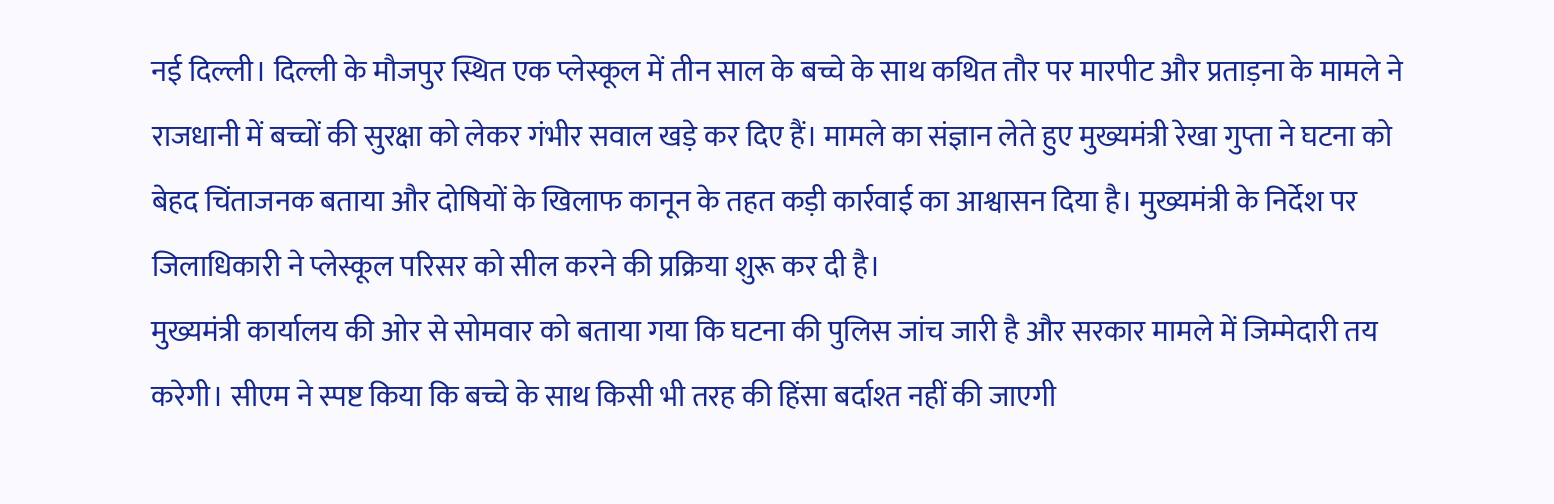नई दिल्ली। दिल्ली के मौजपुर स्थित एक प्लेस्कूल में तीन साल के बच्चे के साथ कथित तौर पर मारपीट और प्रताड़ना के मामले ने राजधानी में बच्चों की सुरक्षा को लेकर गंभीर सवाल खड़े कर दिए हैं। मामले का संज्ञान लेते हुए मुख्यमंत्री रेखा गुप्ता ने घटना को बेहद चिंताजनक बताया और दोषियों के खिलाफ कानून के तहत कड़ी कार्रवाई का आश्वासन दिया है। मुख्यमंत्री के निर्देश पर जिलाधिकारी ने प्लेस्कूल परिसर को सील करने की प्रक्रिया शुरू कर दी है।
मुख्यमंत्री कार्यालय की ओर से सोमवार को बताया गया कि घटना की पुलिस जांच जारी है और सरकार मामले में जिम्मेदारी तय करेगी। सीएम ने स्पष्ट किया कि बच्चे के साथ किसी भी तरह की हिंसा बर्दाश्त नहीं की जाएगी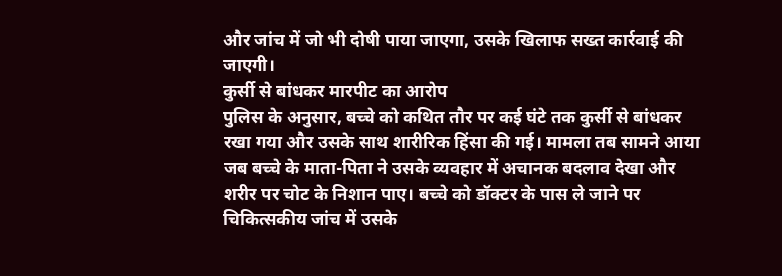और जांच में जो भी दोषी पाया जाएगा, उसके खिलाफ सख्त कार्रवाई की जाएगी।
कुर्सी से बांधकर मारपीट का आरोप
पुलिस के अनुसार, बच्चे को कथित तौर पर कई घंटे तक कुर्सी से बांधकर रखा गया और उसके साथ शारीरिक हिंसा की गई। मामला तब सामने आया जब बच्चे के माता-पिता ने उसके व्यवहार में अचानक बदलाव देखा और शरीर पर चोट के निशान पाए। बच्चे को डॉक्टर के पास ले जाने पर चिकित्सकीय जांच में उसके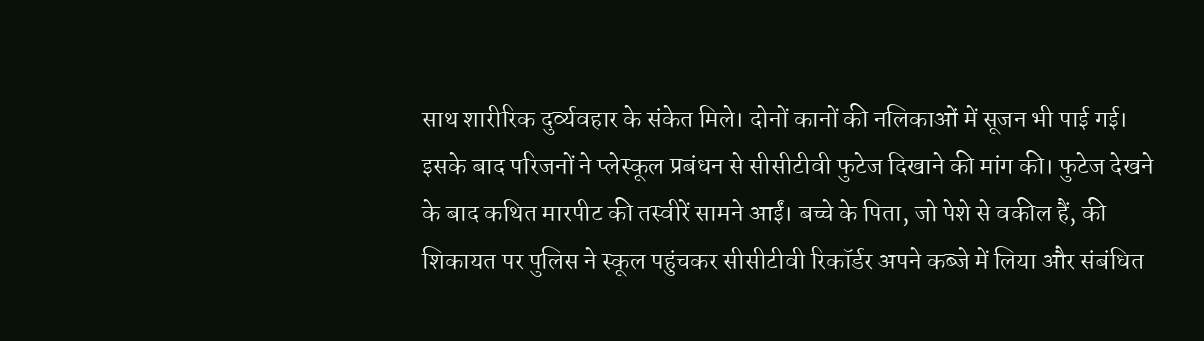साथ शारीरिक दुर्व्यवहार के संकेत मिले। दोनों कानों की नलिकाओं में सूजन भी पाई गई।
इसके बाद परिजनों ने प्लेस्कूल प्रबंधन से सीसीटीवी फुटेज दिखाने की मांग की। फुटेज देखने के बाद कथित मारपीट की तस्वीरें सामने आईं। बच्चे के पिता, जो पेशे से वकील हैं, की शिकायत पर पुलिस ने स्कूल पहुंचकर सीसीटीवी रिकॉर्डर अपने कब्जे में लिया और संबंधित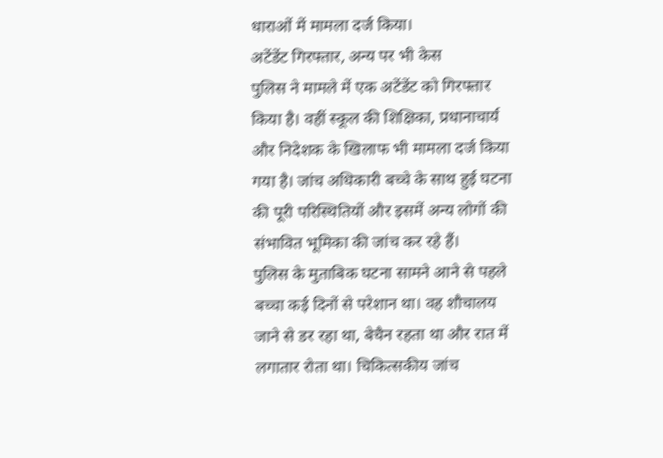धाराओं में मामला दर्ज किया।
अटेंडेंट गिरफ्तार, अन्य पर भी केस
पुलिस ने मामले में एक अटेंडेंट को गिरफ्तार किया है। वहीं स्कूल की शिक्षिका, प्रधानाचार्य और निदेशक के खिलाफ भी मामला दर्ज किया गया है। जांच अधिकारी बच्चे के साथ हुई घटना की पूरी परिस्थितियों और इसमें अन्य लोगों की संभावित भूमिका की जांच कर रहे हैं।
पुलिस के मुताबिक घटना सामने आने से पहले बच्चा कई दिनों से परेशान था। वह शौचालय जाने से डर रहा था, बेचैन रहता था और रात में लगातार रोता था। चिकित्सकीय जांच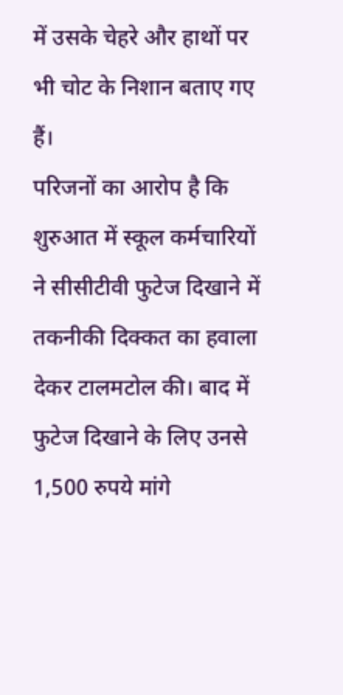में उसके चेहरे और हाथों पर भी चोट के निशान बताए गए हैं।
परिजनों का आरोप है कि शुरुआत में स्कूल कर्मचारियों ने सीसीटीवी फुटेज दिखाने में तकनीकी दिक्कत का हवाला देकर टालमटोल की। बाद में फुटेज दिखाने के लिए उनसे 1,500 रुपये मांगे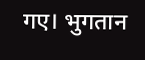गए। भुगतान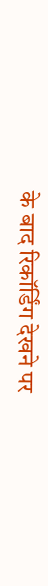के बाद रिकॉर्डिंग देखने पर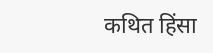कथित हिंसा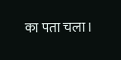का पता चला।